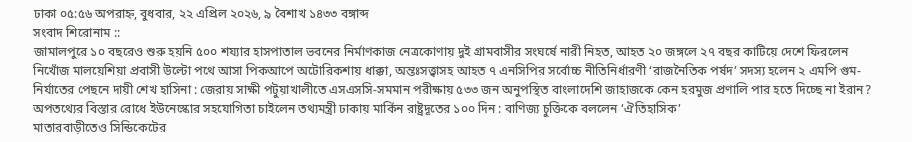ঢাকা ০৫:৫৬ অপরাহ্ন, বুধবার, ২২ এপ্রিল ২০২৬, ৯ বৈশাখ ১৪৩৩ বঙ্গাব্দ
সংবাদ শিরোনাম ::
জামালপুরে ১০ বছরেও শুরু হয়নি ৫০০ শয্যার হাসপাতাল ভবনের নির্মাণকাজ নেত্রকোণায় দুই গ্রামবাসীর সংঘর্ষে নারী নিহত, আহত ২০ জঙ্গলে ২৭ বছর কাটিয়ে দেশে ফিরলেন নি‌খোঁজ মালয়েশিয়া প্রবাসী উল্টো পথে আসা পিকআপে অটোরিকশায় ধাক্কা, অন্তঃসত্ত্বাসহ আহত ৭ এনসিপির সর্বোচ্চ নীতিনির্ধারণী ‘রাজনৈতিক পর্ষদ’ সদস্য হলেন ২ এমপি গুম-নির্যাতের পেছনে দায়ী শেখ হাসিনা : জেরায় সাক্ষী পটুয়াখালীতে এসএসসি-সমমান পরীক্ষায় ৫৩৩ জন অনুপস্থিত বাংলাদেশি জাহাজকে কেন হরমুজ প্রণালি পার হতে দিচ্ছে না ইরান? অপতথ্যের বিস্তার রোধে ইউনেস্কোর সহযোগিতা চাইলেন তথ্যমন্ত্রী ঢাকায় মা‌র্কিন রাষ্ট্রদূ‌তের ১০০ দিন : বাণিজ্য চুক্তিকে বললেন ‘ঐতিহাসিক’
মাতারবাড়ীতেও সিন্ডিকেটের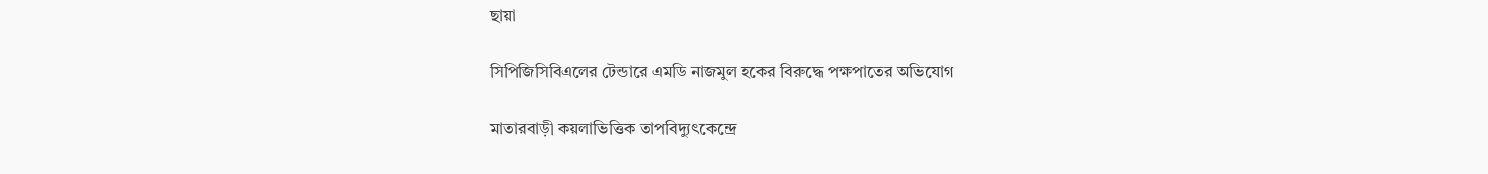ছায়া

সিপিজিসিবিএলের টেন্ডারে এমডি নাজমুল হকের বিরুদ্ধে পক্ষপাতের অভিযোগ

মাতারবাড়ী কয়লাভিত্তিক তাপবিদ্যুৎকেন্দ্রে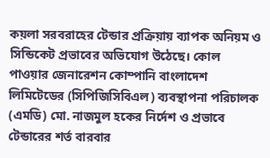কয়লা সরবরাহের টেন্ডার প্রক্রিয়ায় ব্যাপক অনিয়ম ও সিন্ডিকেট প্রভাবের অভিযোগ উঠেছে। কোল পাওয়ার জেনারেশন কোম্পানি বাংলাদেশ লিমিটেডের (সিপিজিসিবিএল) ব্যবস্থাপনা পরিচালক (এমডি) মো. নাজমুল হকের নির্দেশ ও প্রভাবে টেন্ডারের শর্ত বারবার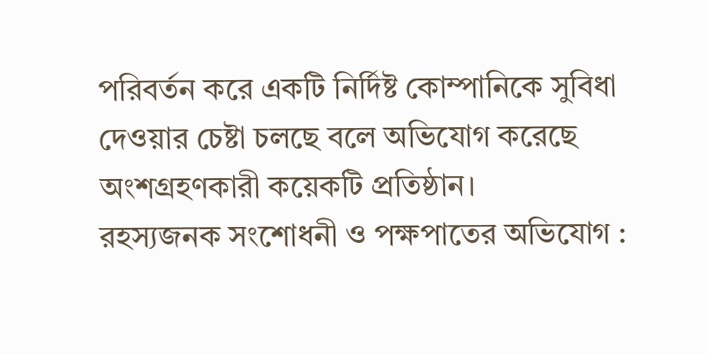পরিবর্তন করে একটি নির্দিষ্ট কোম্পানিকে সুবিধা দেওয়ার চেষ্টা চলছে বলে অভিযোগ করেছে অংশগ্রহণকারী কয়েকটি প্রতিষ্ঠান।
রহস্যজনক সংশোধনী ও পক্ষপাতের অভিযোগ :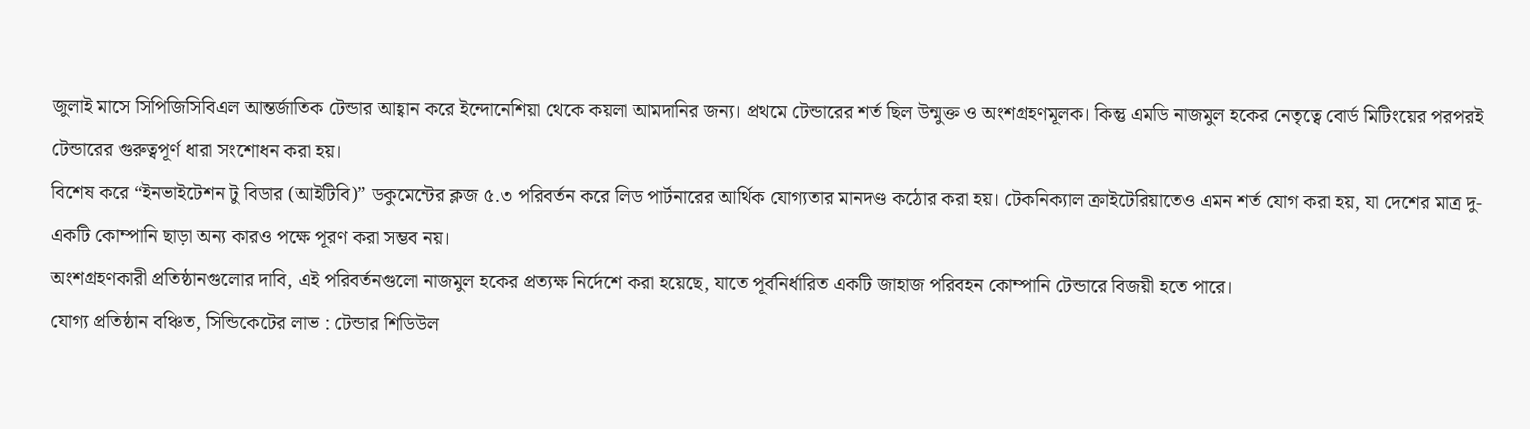জুলাই মাসে সিপিজিসিবিএল আন্তর্জাতিক টেন্ডার আহ্বান করে ইন্দোনেশিয়া থেকে কয়লা আমদানির জন্য। প্রথমে টেন্ডারের শর্ত ছিল উন্মুক্ত ও অংশগ্রহণমূলক। কিন্তু এমডি নাজমুল হকের নেতৃত্বে বোর্ড মিটিংয়ের পরপরই টেন্ডারের গুরুত্বপূর্ণ ধারা সংশোধন করা হয়।
বিশেষ করে “ইনভাইটেশন টু বিডার (আইটিবি)” ডকুমেন্টের ক্লজ ৫.৩ পরিবর্তন করে লিড পার্টনারের আর্থিক যোগ্যতার মানদণ্ড কঠোর করা হয়। টেকনিক্যাল ক্রাইটেরিয়াতেও এমন শর্ত যোগ করা হয়, যা দেশের মাত্র দু-একটি কোম্পানি ছাড়া অন্য কারও পক্ষে পূরণ করা সম্ভব নয়।
অংশগ্রহণকারী প্রতিষ্ঠানগুলোর দাবি, এই পরিবর্তনগুলো নাজমুল হকের প্রত্যক্ষ নির্দেশে করা হয়েছে, যাতে পূর্বনির্ধারিত একটি জাহাজ পরিবহন কোম্পানি টেন্ডারে বিজয়ী হতে পারে।
যোগ্য প্রতিষ্ঠান বঞ্চিত, সিন্ডিকেটের লাভ : টেন্ডার শিডিউল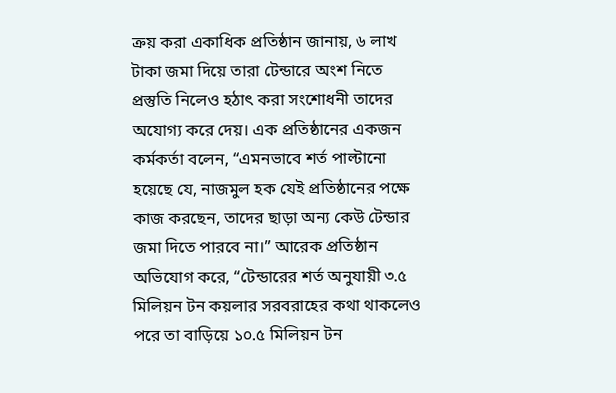ক্রয় করা একাধিক প্রতিষ্ঠান জানায়, ৬ লাখ টাকা জমা দিয়ে তারা টেন্ডারে অংশ নিতে প্রস্তুতি নিলেও হঠাৎ করা সংশোধনী তাদের অযোগ্য করে দেয়। এক প্রতিষ্ঠানের একজন কর্মকর্তা বলেন, “এমনভাবে শর্ত পাল্টানো হয়েছে যে, নাজমুল হক যেই প্রতিষ্ঠানের পক্ষে কাজ করছেন, তাদের ছাড়া অন্য কেউ টেন্ডার জমা দিতে পারবে না।” আরেক প্রতিষ্ঠান অভিযোগ করে, “টেন্ডারের শর্ত অনুযায়ী ৩.৫ মিলিয়ন টন কয়লার সরবরাহের কথা থাকলেও পরে তা বাড়িয়ে ১০.৫ মিলিয়ন টন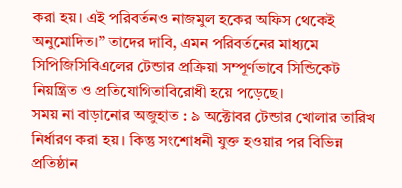করা হয়। এই পরিবর্তনও নাজমুল হকের অফিস থেকেই অনুমোদিত।” তাদের দাবি, এমন পরিবর্তনের মাধ্যমে সিপিজিসিবিএলের টেন্ডার প্রক্রিয়া সম্পূর্ণভাবে সিন্ডিকেট নিয়ন্ত্রিত ও প্রতিযোগিতাবিরোধী হয়ে পড়েছে।
সময় না বাড়ানোর অজুহাত : ৯ অক্টোবর টেন্ডার খোলার তারিখ নির্ধারণ করা হয়। কিন্তু সংশোধনী যুক্ত হওয়ার পর বিভিন্ন প্রতিষ্ঠান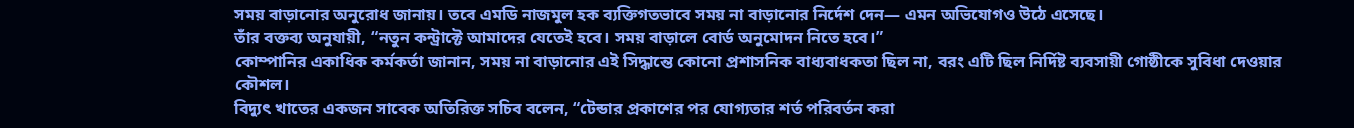সময় বাড়ানোর অনুরোধ জানায়। তবে এমডি নাজমুল হক ব্যক্তিগতভাবে সময় না বাড়ানোর নির্দেশ দেন— এমন অভিযোগও উঠে এসেছে।
তাঁর বক্তব্য অনুযায়ী, “নতুন কন্ট্রাক্টে আমাদের যেতেই হবে। সময় বাড়ালে বোর্ড অনুমোদন নিতে হবে।”
কোম্পানির একাধিক কর্মকর্তা জানান, সময় না বাড়ানোর এই সিদ্ধান্তে কোনো প্রশাসনিক বাধ্যবাধকতা ছিল না, বরং এটি ছিল নির্দিষ্ট ব্যবসায়ী গোষ্ঠীকে সুবিধা দেওয়ার কৌশল।
বিদ্যুৎ খাতের একজন সাবেক অতিরিক্ত সচিব বলেন, “টেন্ডার প্রকাশের পর যোগ্যতার শর্ত পরিবর্তন করা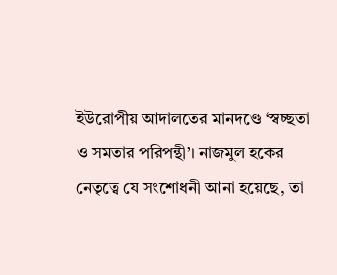ইউরোপীয় আদালতের মানদণ্ডে ‘স্বচ্ছতা ও সমতার পরিপন্থী’। নাজমুল হকের নেতৃত্বে যে সংশোধনী আনা হয়েছে, তা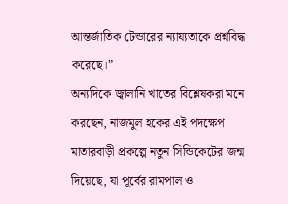আন্তর্জাতিক টেন্ডারের ন্যায্যতাকে প্রশ্নবিদ্ধ করেছে।”
অন্যদিকে জ্বালানি খাতের বিশ্লেষকরা মনে করছেন, নাজমুল হকের এই পদক্ষেপ মাতারবাড়ী প্রকল্পে নতুন সিন্ডিকেটের জন্ম দিয়েছে, যা পূর্বের রামপাল ও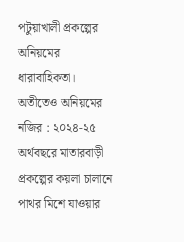পটুয়াখালী প্রকল্পের অনিয়মের ধারাবাহিকতা।
অতীতেও অনিয়মের নজির : ২০২৪-২৫ অর্থবছরে মাতারবাড়ী প্রকল্পের কয়লা চালানে পাথর মিশে যাওয়ার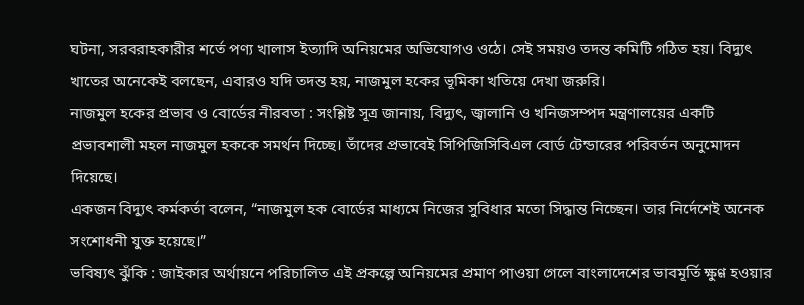ঘটনা, সরবরাহকারীর শর্তে পণ্য খালাস ইত্যাদি অনিয়মের অভিযোগও ওঠে। সেই সময়ও তদন্ত কমিটি গঠিত হয়। বিদ্যুৎ খাতের অনেকেই বলছেন, এবারও যদি তদন্ত হয়, নাজমুল হকের ভূমিকা খতিয়ে দেখা জরুরি।
নাজমুল হকের প্রভাব ও বোর্ডের নীরবতা : সংশ্লিষ্ট সূত্র জানায়, বিদ্যুৎ, জ্বালানি ও খনিজসম্পদ মন্ত্রণালয়ের একটি প্রভাবশালী মহল নাজমুল হককে সমর্থন দিচ্ছে। তাঁদের প্রভাবেই সিপিজিসিবিএল বোর্ড টেন্ডারের পরিবর্তন অনুমোদন দিয়েছে।
একজন বিদ্যুৎ কর্মকর্তা বলেন, “নাজমুল হক বোর্ডের মাধ্যমে নিজের সুবিধার মতো সিদ্ধান্ত নিচ্ছেন। তার নির্দেশেই অনেক সংশোধনী যুক্ত হয়েছে।”
ভবিষ্যৎ ঝুঁকি : জাইকার অর্থায়নে পরিচালিত এই প্রকল্পে অনিয়মের প্রমাণ পাওয়া গেলে বাংলাদেশের ভাবমূর্তি ক্ষুণ্ণ হওয়ার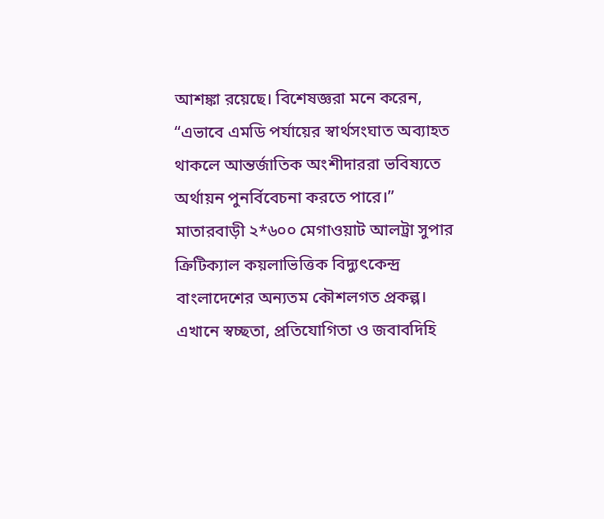আশঙ্কা রয়েছে। বিশেষজ্ঞরা মনে করেন,
“এভাবে এমডি পর্যায়ের স্বার্থসংঘাত অব্যাহত থাকলে আন্তর্জাতিক অংশীদাররা ভবিষ্যতে অর্থায়ন পুনর্বিবেচনা করতে পারে।”
মাতারবাড়ী ২*৬০০ মেগাওয়াট আলট্রা সুপার ক্রিটিক্যাল কয়লাভিত্তিক বিদ্যুৎকেন্দ্র বাংলাদেশের অন্যতম কৌশলগত প্রকল্প। এখানে স্বচ্ছতা, প্রতিযোগিতা ও জবাবদিহি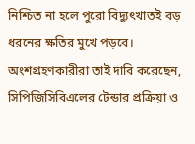নিশ্চিত না হলে পুরো বিদ্যুৎখাতই বড় ধরনের ক্ষতির মুখে পড়বে।
অংশগ্রহণকারীরা তাই দাবি করেছেন, সিপিজিসিবিএলের টেন্ডার প্রক্রিয়া ও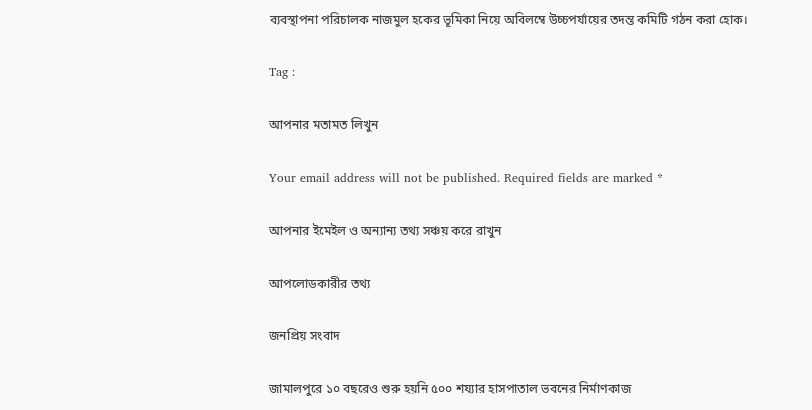ব্যবস্থাপনা পরিচালক নাজমুল হকের ভূমিকা নিয়ে অবিলম্বে উচ্চপর্যায়ের তদন্ত কমিটি গঠন করা হোক।

Tag :

আপনার মতামত লিখুন

Your email address will not be published. Required fields are marked *

আপনার ইমেইল ও অন্যান্য তথ্য সঞ্চয় করে রাখুন

আপলোডকারীর তথ্য

জনপ্রিয় সংবাদ

জামালপুরে ১০ বছরেও শুরু হয়নি ৫০০ শয্যার হাসপাতাল ভবনের নির্মাণকাজ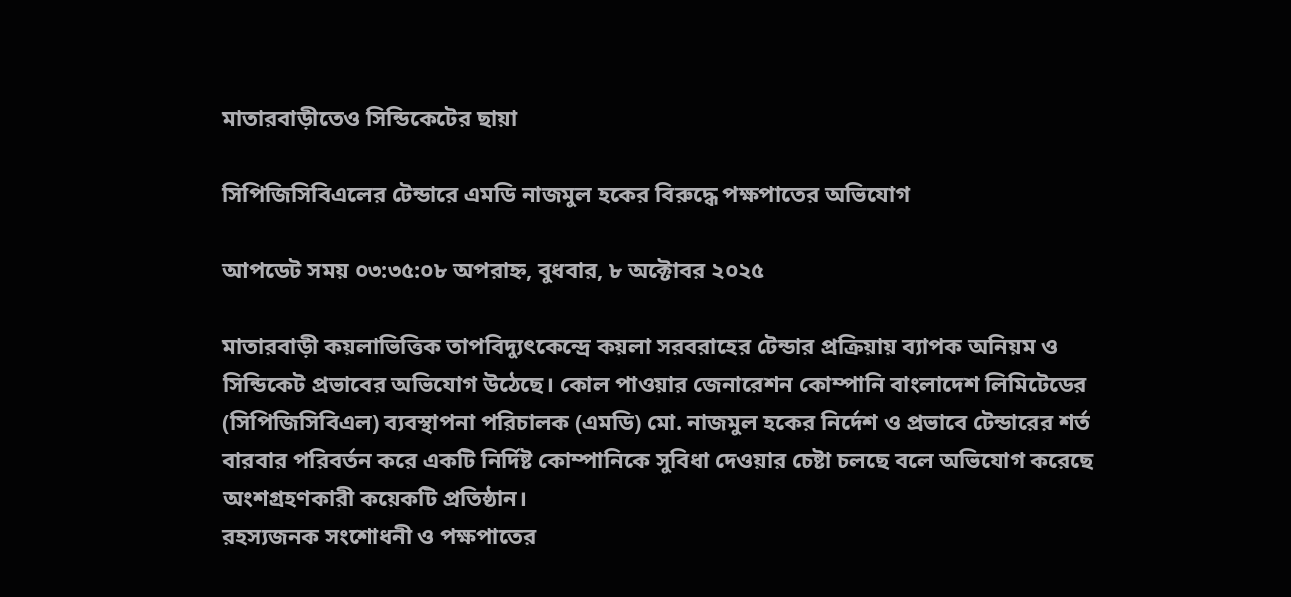মাতারবাড়ীতেও সিন্ডিকেটের ছায়া

সিপিজিসিবিএলের টেন্ডারে এমডি নাজমুল হকের বিরুদ্ধে পক্ষপাতের অভিযোগ

আপডেট সময় ০৩:৩৫:০৮ অপরাহ্ন, বুধবার, ৮ অক্টোবর ২০২৫

মাতারবাড়ী কয়লাভিত্তিক তাপবিদ্যুৎকেন্দ্রে কয়লা সরবরাহের টেন্ডার প্রক্রিয়ায় ব্যাপক অনিয়ম ও সিন্ডিকেট প্রভাবের অভিযোগ উঠেছে। কোল পাওয়ার জেনারেশন কোম্পানি বাংলাদেশ লিমিটেডের (সিপিজিসিবিএল) ব্যবস্থাপনা পরিচালক (এমডি) মো. নাজমুল হকের নির্দেশ ও প্রভাবে টেন্ডারের শর্ত বারবার পরিবর্তন করে একটি নির্দিষ্ট কোম্পানিকে সুবিধা দেওয়ার চেষ্টা চলছে বলে অভিযোগ করেছে অংশগ্রহণকারী কয়েকটি প্রতিষ্ঠান।
রহস্যজনক সংশোধনী ও পক্ষপাতের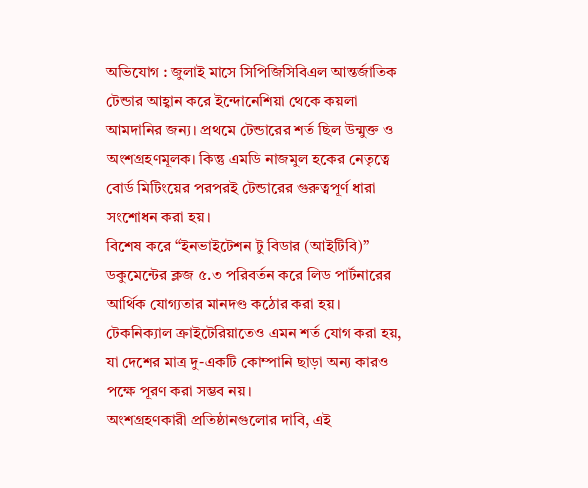অভিযোগ : জুলাই মাসে সিপিজিসিবিএল আন্তর্জাতিক টেন্ডার আহ্বান করে ইন্দোনেশিয়া থেকে কয়লা আমদানির জন্য। প্রথমে টেন্ডারের শর্ত ছিল উন্মুক্ত ও অংশগ্রহণমূলক। কিন্তু এমডি নাজমুল হকের নেতৃত্বে বোর্ড মিটিংয়ের পরপরই টেন্ডারের গুরুত্বপূর্ণ ধারা সংশোধন করা হয়।
বিশেষ করে “ইনভাইটেশন টু বিডার (আইটিবি)” ডকুমেন্টের ক্লজ ৫.৩ পরিবর্তন করে লিড পার্টনারের আর্থিক যোগ্যতার মানদণ্ড কঠোর করা হয়। টেকনিক্যাল ক্রাইটেরিয়াতেও এমন শর্ত যোগ করা হয়, যা দেশের মাত্র দু-একটি কোম্পানি ছাড়া অন্য কারও পক্ষে পূরণ করা সম্ভব নয়।
অংশগ্রহণকারী প্রতিষ্ঠানগুলোর দাবি, এই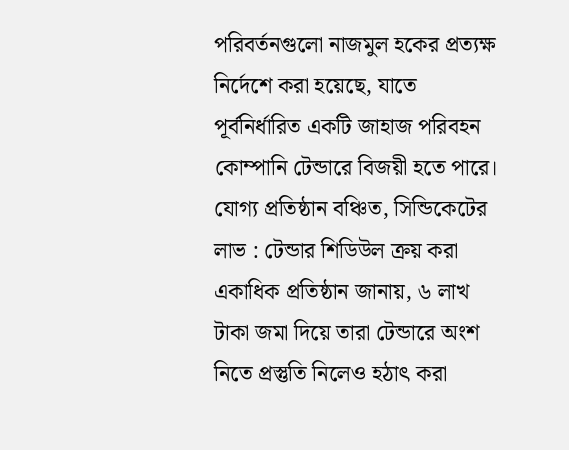পরিবর্তনগুলো নাজমুল হকের প্রত্যক্ষ নির্দেশে করা হয়েছে, যাতে পূর্বনির্ধারিত একটি জাহাজ পরিবহন কোম্পানি টেন্ডারে বিজয়ী হতে পারে।
যোগ্য প্রতিষ্ঠান বঞ্চিত, সিন্ডিকেটের লাভ : টেন্ডার শিডিউল ক্রয় করা একাধিক প্রতিষ্ঠান জানায়, ৬ লাখ টাকা জমা দিয়ে তারা টেন্ডারে অংশ নিতে প্রস্তুতি নিলেও হঠাৎ করা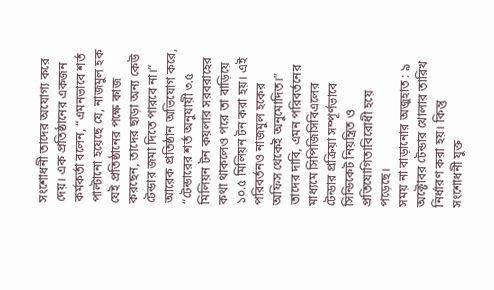সংশোধনী তাদের অযোগ্য করে দেয়। এক প্রতিষ্ঠানের একজন কর্মকর্তা বলেন, “এমনভাবে শর্ত পাল্টানো হয়েছে যে, নাজমুল হক যেই প্রতিষ্ঠানের পক্ষে কাজ করছেন, তাদের ছাড়া অন্য কেউ টেন্ডার জমা দিতে পারবে না।” আরেক প্রতিষ্ঠান অভিযোগ করে, “টেন্ডারের শর্ত অনুযায়ী ৩.৫ মিলিয়ন টন কয়লার সরবরাহের কথা থাকলেও পরে তা বাড়িয়ে ১০.৫ মিলিয়ন টন করা হয়। এই পরিবর্তনও নাজমুল হকের অফিস থেকেই অনুমোদিত।” তাদের দাবি, এমন পরিবর্তনের মাধ্যমে সিপিজিসিবিএলের টেন্ডার প্রক্রিয়া সম্পূর্ণভাবে সিন্ডিকেট নিয়ন্ত্রিত ও প্রতিযোগিতাবিরোধী হয়ে পড়েছে।
সময় না বাড়ানোর অজুহাত : ৯ অক্টোবর টেন্ডার খোলার তারিখ নির্ধারণ করা হয়। কিন্তু সংশোধনী যুক্ত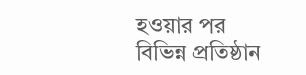হওয়ার পর বিভিন্ন প্রতিষ্ঠান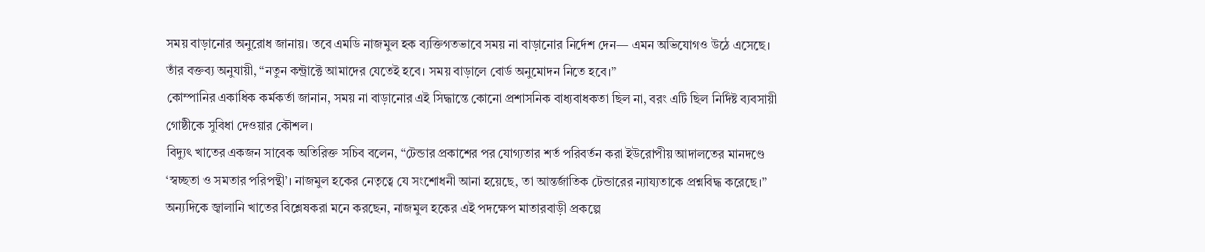সময় বাড়ানোর অনুরোধ জানায়। তবে এমডি নাজমুল হক ব্যক্তিগতভাবে সময় না বাড়ানোর নির্দেশ দেন— এমন অভিযোগও উঠে এসেছে।
তাঁর বক্তব্য অনুযায়ী, “নতুন কন্ট্রাক্টে আমাদের যেতেই হবে। সময় বাড়ালে বোর্ড অনুমোদন নিতে হবে।”
কোম্পানির একাধিক কর্মকর্তা জানান, সময় না বাড়ানোর এই সিদ্ধান্তে কোনো প্রশাসনিক বাধ্যবাধকতা ছিল না, বরং এটি ছিল নির্দিষ্ট ব্যবসায়ী গোষ্ঠীকে সুবিধা দেওয়ার কৌশল।
বিদ্যুৎ খাতের একজন সাবেক অতিরিক্ত সচিব বলেন, “টেন্ডার প্রকাশের পর যোগ্যতার শর্ত পরিবর্তন করা ইউরোপীয় আদালতের মানদণ্ডে ‘স্বচ্ছতা ও সমতার পরিপন্থী’। নাজমুল হকের নেতৃত্বে যে সংশোধনী আনা হয়েছে, তা আন্তর্জাতিক টেন্ডারের ন্যায্যতাকে প্রশ্নবিদ্ধ করেছে।”
অন্যদিকে জ্বালানি খাতের বিশ্লেষকরা মনে করছেন, নাজমুল হকের এই পদক্ষেপ মাতারবাড়ী প্রকল্পে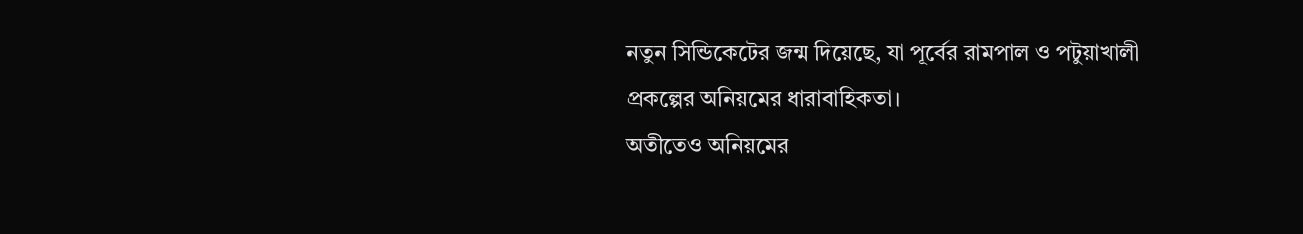নতুন সিন্ডিকেটের জন্ম দিয়েছে, যা পূর্বের রামপাল ও পটুয়াখালী প্রকল্পের অনিয়মের ধারাবাহিকতা।
অতীতেও অনিয়মের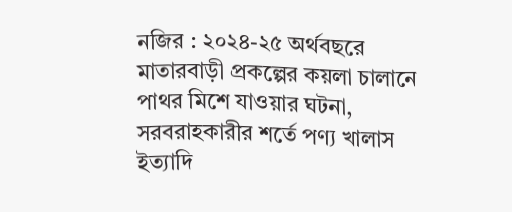নজির : ২০২৪-২৫ অর্থবছরে মাতারবাড়ী প্রকল্পের কয়লা চালানে পাথর মিশে যাওয়ার ঘটনা, সরবরাহকারীর শর্তে পণ্য খালাস ইত্যাদি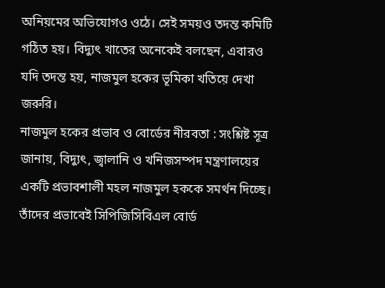অনিয়মের অভিযোগও ওঠে। সেই সময়ও তদন্ত কমিটি গঠিত হয়। বিদ্যুৎ খাতের অনেকেই বলছেন, এবারও যদি তদন্ত হয়, নাজমুল হকের ভূমিকা খতিয়ে দেখা জরুরি।
নাজমুল হকের প্রভাব ও বোর্ডের নীরবতা : সংশ্লিষ্ট সূত্র জানায়, বিদ্যুৎ, জ্বালানি ও খনিজসম্পদ মন্ত্রণালয়ের একটি প্রভাবশালী মহল নাজমুল হককে সমর্থন দিচ্ছে। তাঁদের প্রভাবেই সিপিজিসিবিএল বোর্ড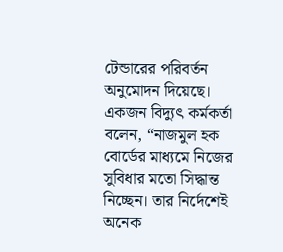টেন্ডারের পরিবর্তন অনুমোদন দিয়েছে।
একজন বিদ্যুৎ কর্মকর্তা বলেন, “নাজমুল হক বোর্ডের মাধ্যমে নিজের সুবিধার মতো সিদ্ধান্ত নিচ্ছেন। তার নির্দেশেই অনেক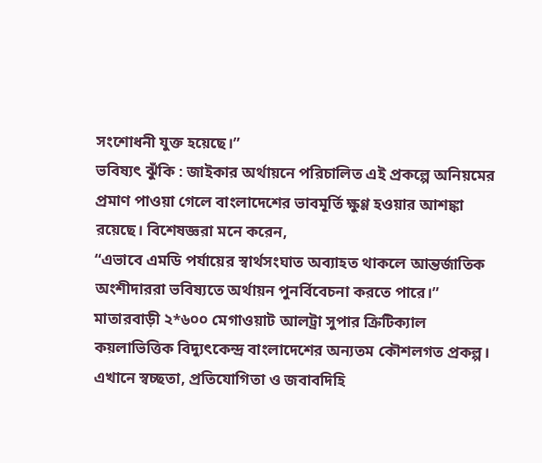সংশোধনী যুক্ত হয়েছে।”
ভবিষ্যৎ ঝুঁকি : জাইকার অর্থায়নে পরিচালিত এই প্রকল্পে অনিয়মের প্রমাণ পাওয়া গেলে বাংলাদেশের ভাবমূর্তি ক্ষুণ্ণ হওয়ার আশঙ্কা রয়েছে। বিশেষজ্ঞরা মনে করেন,
“এভাবে এমডি পর্যায়ের স্বার্থসংঘাত অব্যাহত থাকলে আন্তর্জাতিক অংশীদাররা ভবিষ্যতে অর্থায়ন পুনর্বিবেচনা করতে পারে।”
মাতারবাড়ী ২*৬০০ মেগাওয়াট আলট্রা সুপার ক্রিটিক্যাল কয়লাভিত্তিক বিদ্যুৎকেন্দ্র বাংলাদেশের অন্যতম কৌশলগত প্রকল্প। এখানে স্বচ্ছতা, প্রতিযোগিতা ও জবাবদিহি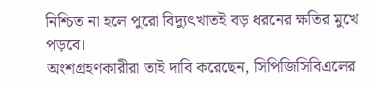নিশ্চিত না হলে পুরো বিদ্যুৎখাতই বড় ধরনের ক্ষতির মুখে পড়বে।
অংশগ্রহণকারীরা তাই দাবি করেছেন, সিপিজিসিবিএলের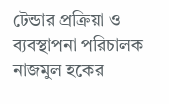টেন্ডার প্রক্রিয়া ও ব্যবস্থাপনা পরিচালক নাজমুল হকের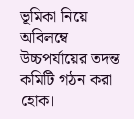ভূমিকা নিয়ে অবিলম্বে উচ্চপর্যায়ের তদন্ত কমিটি গঠন করা হোক।